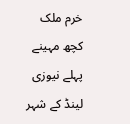خرم ملک
کچھ مہینے پہلے نیوزی لینڈ کے شہر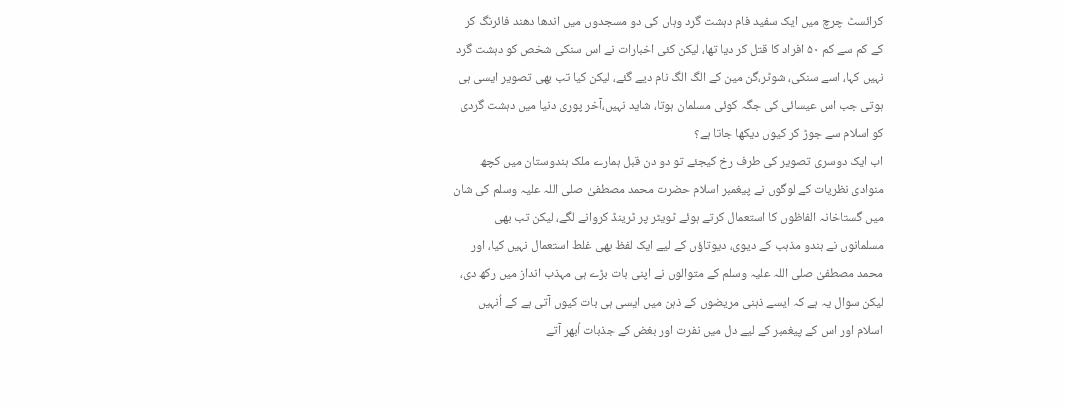کرائسٹ چرچ میں ایک سفید فام دہشت گرد وہاں کی دو مسجدوں میں اندھا دھند فائرنگ کر کے کم سے کم ۵۰ افراد کا قتل کر دیا تھا، لیکن کئی اخبارات نے اس سنکی شخص کو دہشت گرد نہیں کہا، اسے سنکی، شوٹر،گن مین کے الگ الگ نام دیے گئے، لیکن کیا تب بھی تصویر ایسی ہی ہوتی جب اس عیسائی کی جگہ کوئی مسلمان ہوتا، شاید نہیں،آخر پوری دنیا میں دہشت گردی کو اسلام سے جوڑ کر کیوں دیکھا جاتا ہے؟
اب ایک دوسری تصویر کی طرف رخ کیجئے تو دو دن قبل ہمارے ملک ہندوستان میں کچھ منوادی نظریات کے لوگوں نے پیغمبر اسلام حضرت محمد مصطفیٰ صلی اللہ علیہ وسلم کی شان میں گستاخانہ الفاظوں کا استعمال کرتے ہوئے ٹویٹر پر ٹرینڈ کروانے لگے، لیکن تب بھی مسلمانوں نے ہندو مذہب کے دیوی، دیوتاؤں کے لیے ایک لفظ بھی غلط استعمال نہیں کیا، اور محمد مصطفیٰ صلی اللہ علیہ وسلم کے متوالوں نے اپنی بات بڑے ہی مہذب انداز میں رکھ دی، لیکن سوال یہ ہے کہ ایسے ذہنی مریضوں کے ذہن میں ایسی ہی بات کیوں آتی ہے کے اُنہیں اسلام اور اس کے پیغمبر کے لیے دل میں نفرت اور بغض کے جذبات اُبھر آتے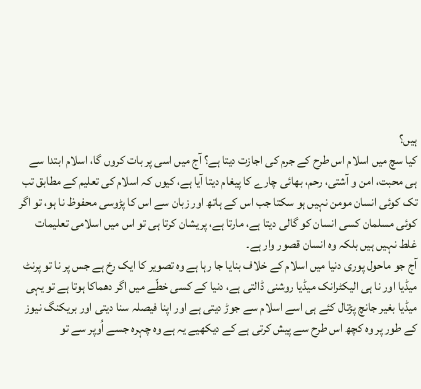ہیں؟
کیا سچ میں اسلام اس طرح کے جرم کی اجازت دیتا ہے؟ آج میں اسی پر بات کروں گا، اسلام ابتدا سے ہی محبت، امن و آشتی، رحم، بھائی چارے کا پیغام دیتا آیا ہے، کیوں کہ اسلام کی تعلیم کے مطابق تب تک کوئی انسان مومن نہیں ہو سکتا جب اس کے ہاتھ اور زبان سے اس کا پڑوسی محفوظ نا ہو، تو اگر کوئی مسلمان کسی انسان کو گالی دیتا ہے، مارتا ہے، پریشان کرتا ہی تو اس میں اسلامی تعلیمات غلط نہیں ہیں بلکہ وہ انسان قصور وار ہے۔
آج جو ماحول پوری دنیا میں اسلام کے خلاف بنایا جا رہا ہے وہ تصویر کا ایک رخ ہے جس پر نا تو پرنٹ میڈیا اور نا ہی الیکٹرانک میڈیا روشنی ڈالتی ہے، دنیا کے کسی خطّے میں اگر دھماکا ہوتا ہے تو یہی میڈیا بغیر جانچ پڑتال کئے ہی اسے اسلام سے جوڑ دیتی ہے اور اپنا فیصلہ سنا دیتی اور بریکنگ نیوز کے طور پر وہ کچھ اس طرح سے پیش کرتی ہے کے دیکھیے یہ ہے وہ چہرہ جسے اُوپر سے تو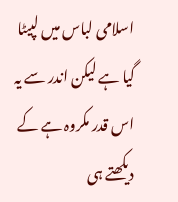اسلامی لباس میں لپیٹا گیا ہے لیکن اندر سے یہ اس قدر مکروہ ہے کے دیکھتے ہی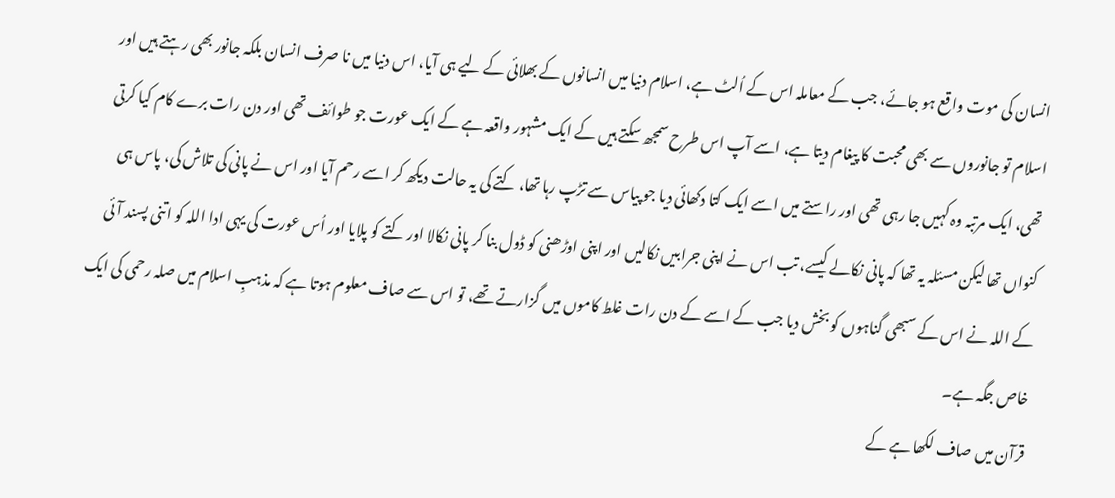انسان کی موت واقع ہو جائے، جب کے معاملہ اس کے اُلٹ ہے، اسلام دنیا میں انسانوں کے بھلائی کے لیے ہی آیا، اس دنیا میں نا صرف انسان بلکہ جانور بھی رہتے ہیں اور اسلام تو جانوروں سے بھی محبت کا پیغام دیتا ہے، اسے آپ اس طرح سمجھ سکتے ہیں کے ایک مشہور واقعہ ہے کے ایک عورت جو طوائف تھی اور دن رات برے کام کیا کرتی تھی، ایک مرتبہ وہ کہیں جا رہی تھی اور راستے میں اسے ایک کتا دکھائی دیا جو پیاس سے تڑپ رہا تھا، کتے کی یہ حالت دیکھ کر اسے رحم آیا اور اس نے پانی کی تلاش کی، پاس ہی کنواں تھا لیکن مسئلہ یہ تھا کہ پانی نکالے کیسے، تب اس نے اپنی جرابیں نکالیں اور اپنی اوڑھنی کو ڈول بنا کر پانی نکالا اور کتے کو پلایا اور اُس عورت کی یہی ادا اللہ کو اتنی پسند آئی کے اللہ نے اس کے سبھی گناہوں کو بخش دیا جب کے اسے کے دن رات غلط کاموں میں گزارتے تھے، تو اس سے صاف معلوم ہوتا ہے کہ مذہبِ اسلام میں صلہ رحمی کی ایک خاص جگہ ہے۔
قرآن میں صاف لکھا ہے کے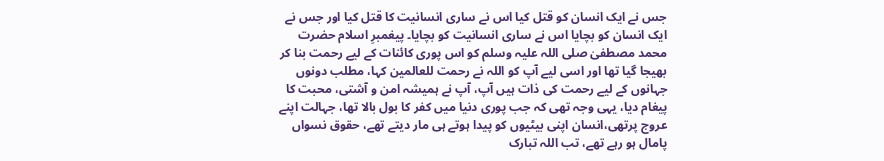جس نے ایک انسان کو قتل کیا اس نے ساری انسانیت کا قتل کیا اور جس نے ایک انسان کو بچایا اس نے ساری انسانیت کو بچایا۔ پیغمبرِ اسلام حضرت محمد مصطفیٰ صلی اللہ علیہ وسلم کو اس پوری کائنات کے لیے رحمت بنا کر بھیجا گیا تھا اور اسی لیے آپ کو اللہ نے رحمت للعالمین کہا، مطلب دونوں جہانوں کے لیے رحمت کی ذات ہیں آپ، آپ نے ہمیشہ امن و آشتی، محبت کا پیغام دیا، یہی وجہ تھی کہ جب پوری دنیا میں کفر کا بول بالا تھا، جہالت اپنے عروج پرتھی،انسان اپنی بیٹیوں کو پیدا ہوتے ہی مار دیتے تھے، حقوق نسواں پامال ہو رہے تھے، تب اللہ تبارک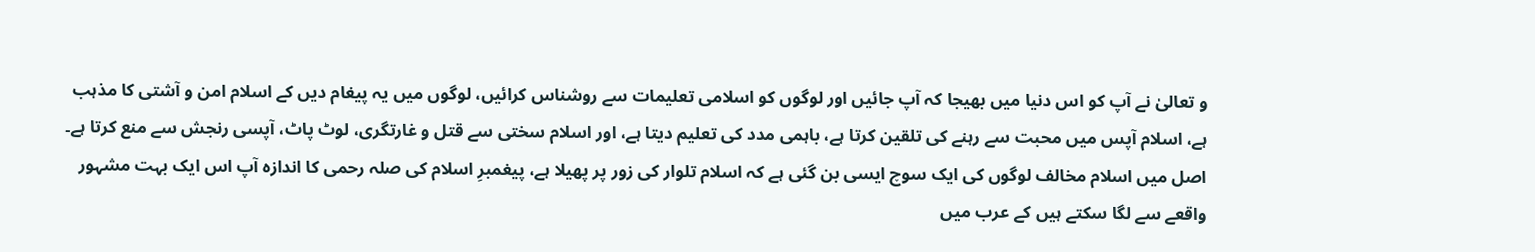و تعالیٰ نے آپ کو اس دنیا میں بھیجا کہ آپ جائیں اور لوگوں کو اسلامی تعلیمات سے روشناس کرائیں، لوگوں میں یہ پیغام دیں کے اسلام امن و آشتی کا مذہب ہے، اسلام آپس میں محبت سے رہنے کی تلقین کرتا ہے، باہمی مدد کی تعلیم دیتا ہے، اور اسلام سختی سے قتل و غارتگری، لوٹ پاٹ، آپسی رنجش سے منع کرتا ہے۔
اصل میں اسلام مخالف لوگوں کی ایک سوچ ایسی بن گئی ہے کہ اسلام تلوار کی زور پر پھیلا ہے، پیغمبرِ اسلام کی صلہ رحمی کا اندازہ آپ اس ایک بہت مشہور واقعے سے لگا سکتے ہیں کے عرب میں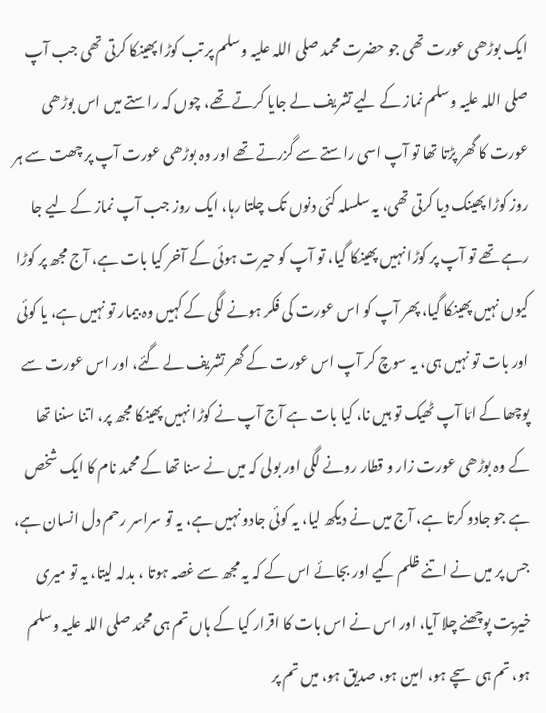ایک بوڑھی عورت تھی جو حضرت محمد صلی اللہ علیہ وسلم پر تب کوڑا پھینکا کرتی تھی جب آپ صلی اللہ علیہ وسلم نماز کے لیے تشریف لے جایا کرتے تھے، چوں کہ راستے میں اس بوڑھی عورت کا گھر پڑتا تھا تو آپ اسی راستے سے گزرتے تھے اور وہ بوڑھی عورت آپ پر چھت سے ہر روز کوڑا پھینک دیا کرتی تھی، یہ سلسلہ کئی دنوں تک چلتا رہا، ایک روز جب آپ نماز کے لیے جا رہے تھے تو آپ پر کوڑا نہیں پھینکا گیا، تو آپ کو حیرت ہوئی کے آخر کیا بات ہے، آج مجھ پر کوڑا کیوں نہیں پھینکا گیا، پھر آپ کو اس عورت کی فکر ہونے لگی کے کہیں وہ بیمار تو نہیں ہے، یا کوئی اور بات تو نہیں ہی، یہ سوچ کر آپ اس عورت کے گھر تشریف لے گئے، اور اس عورت سے پوچھا کے امّا آپ ٹھیک تو ہیں نا، کیا بات ہے آج آپ نے کوڑا نہیں پھینکا مجھ پر، اتنا سننا تھا کے وہ بوڑھی عورت زار و قطار رونے لگی اور بولی کہ میں نے سنا تھا کے محمد نام کا ایک شخص ہے جو جادو کرتا ہے، آج میں نے دیکھ لیا، یہ کوئی جادو نہیں ہے، یہ تو سراسر رحم دل انسان ہے، جس پر میں نے اتنے ظلم کیے اور بجائے اس کے کہ یہ مجھ سے غصہ ہوتا ، بدلہ لیتا، یہ تو میری خیریت پوچھنے چلا آیا، اور اس نے اس بات کا اقرار کیا کے ہاں تم ہی محمّد صلی اللہ علیہ وسلم ہو، تم ہی سچے ہو، امین ہو، صدیق ہو، میں تم پر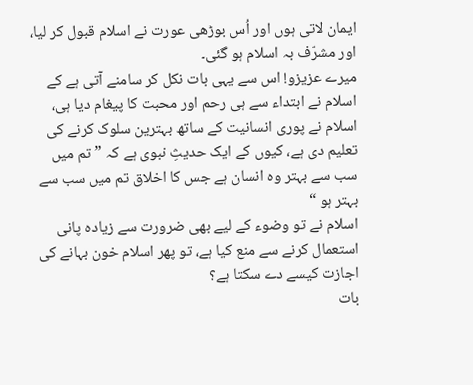ایمان لاتی ہوں اور اُس بوڑھی عورت نے اسلام قبول کر لیا، اور مشرّف بہ اسلام ہو گئی۔
میرے عزیزو! اس سے یہی بات نکل کر سامنے آتی ہے کے اسلام نے ابتداء سے ہی رحم اور محبت کا پیغام دیا ہی، اسلام نے پوری انسانیت کے ساتھ بہترین سلوک کرنے کی تعلیم دی ہے، کیوں کے ایک حدیثِ نبوی ہے کہ ” تم میں سب سے بہتر وہ انسان ہے جس کا اخلاق تم میں سب سے بہتر ہو “
اسلام نے تو وضوء کے لیے بھی ضرورت سے زیادہ پانی استعمال کرنے سے منع کیا ہے، تو پھر اسلام خون بہانے کی اجازت کیسے دے سکتا ہے؟
بات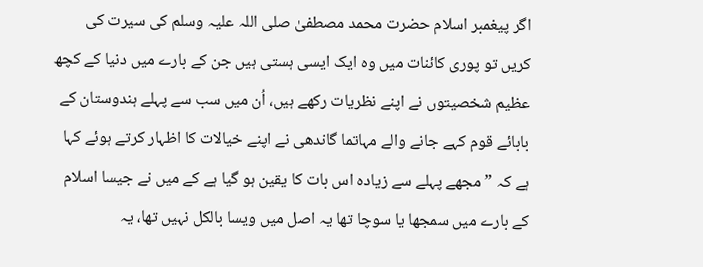اگر پیغمبر اسلام حضرت محمد مصطفیٰ صلی اللہ علیہ وسلم کی سیرت کی کریں تو پوری کائنات میں وہ ایک ایسی ہستی ہیں جن کے بارے میں دنیا کے کچھ عظیم شخصیتوں نے اپنے نظریات رکھے ہیں، اُن میں سب سے پہلے ہندوستان کے بابائے قوم کہے جانے والے مہاتما گاندھی نے اپنے خیالات کا اظہار کرتے ہوئے کہا ہے کہ ” مجھے پہلے سے زیادہ اس بات کا یقین ہو گیا ہے کے میں نے جیسا اسلام کے بارے میں سمجھا یا سوچا تھا یہ اصل میں ویسا بالکل نہیں تھا، یہ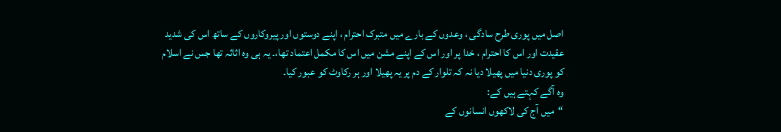اصل میں پوری طرح سادگی ، وعدوں کے بارے میں متبرک احترام ، اپنے دوستوں اور پیروکاروں کے ساتھ اس کی شدید عقیدت اور اس کا احترام ، خدا پر اور اس کے اپنے مشن میں اس کا مکمل اعتماد تھا،۔ یہ ہی وہ اثاثہ تھا جس نے اسلام کو پوری دنیا میں پھیلا دیا نہ کہ تلوار کے دم پر یہ پھیلا اور ہر رکاوٹ کو عبور کیا۔
وہ آگے کہتے ہیں کے:
“میں آج کی لاکھوں انسانوں کے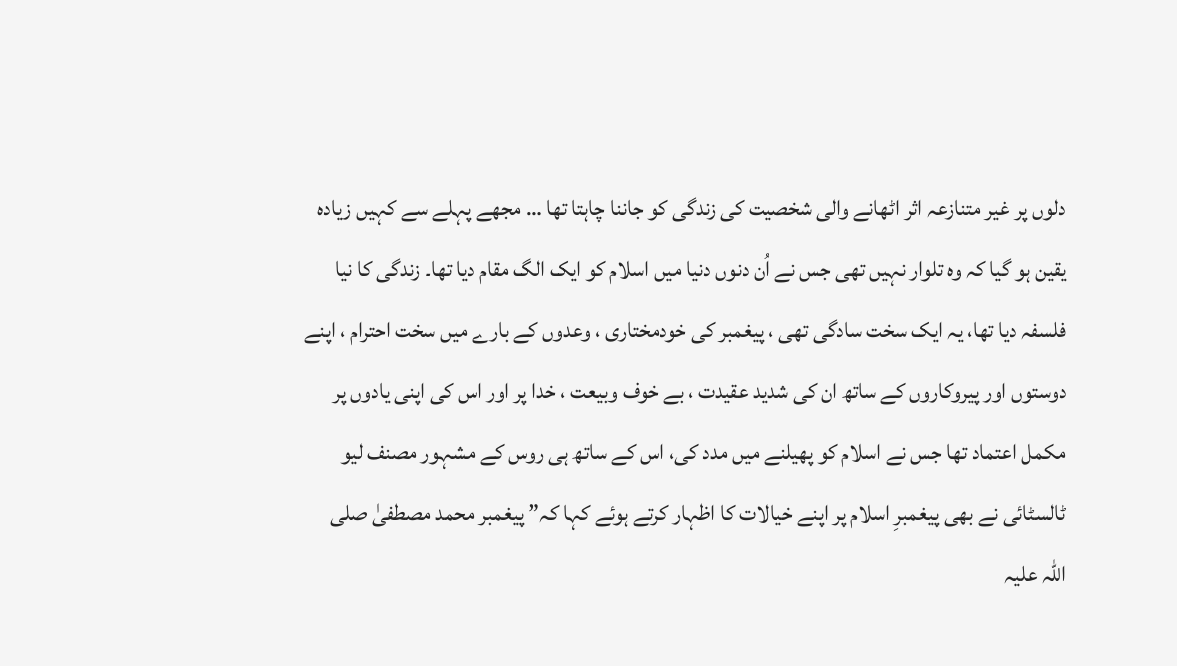دلوں پر غیر متنازعہ اثر اٹھانے والی شخصیت کی زندگی کو جاننا چاہتا تھا … مجھے پہلے سے کہیں زیادہ یقین ہو گیا کہ وہ تلوار نہیں تھی جس نے اُن دنوں دنیا میں اسلام کو ایک الگ مقام دیا تھا۔ زندگی کا نیا فلسفہ دیا تھا، یہ ایک سخت سادگی تھی ، پیغمبر کی خودمختاری ، وعدوں کے بارے میں سخت احترام ، اپنے دوستوں اور پیروکاروں کے ساتھ ان کی شدید عقیدت ، بے خوف وبیعت ، خدا پر اور اس کی اپنی یادوں پر مکمل اعتماد تھا جس نے اسلام کو پھیلنے میں مدد کی، اس کے ساتھ ہی روس کے مشہور مصنف لیو ٹالسٹائی نے بھی پیغمبرِ اسلام پر اپنے خیالات کا اظہار کرتے ہوئے کہا کہ” پیغمبر محمد مصطفیٰ صلی اللہ علیہ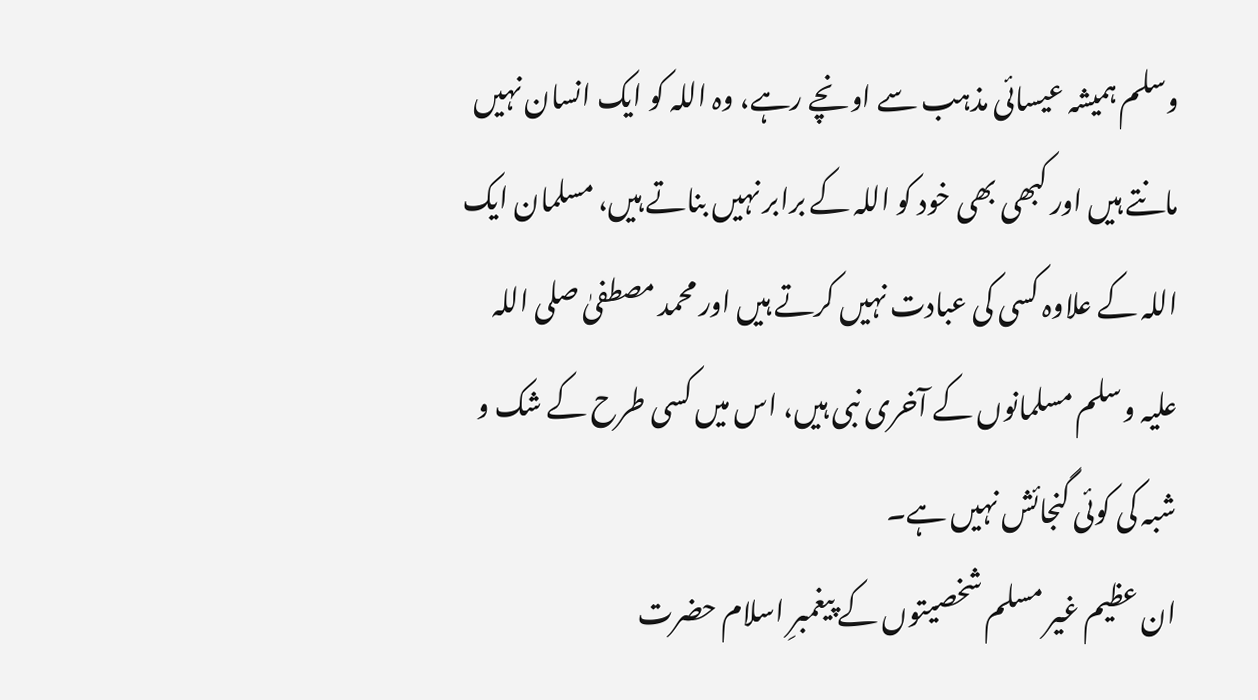وسلم ہمیشہ عیسائی مذہب سے اونچے رہے، وہ اللہ کو ایک انسان نہیں مانتے ہیں اور کبھی بھی خود کو اللہ کے برابر نہیں بناتے ہیں، مسلمان ایک اللہ کے علاوہ کسی کی عبادت نہیں کرتے ہیں اور محمد مصطفیٰ صلی اللہ علیہ وسلم مسلمانوں کے آخری نبی ہیں، اس میں کسی طرح کے شک و شبہ کی کوئی گنجائش نہیں ہے۔
ان عظیم غیر مسلم شخصیتوں کے پیغمبرِ اسلام حضرت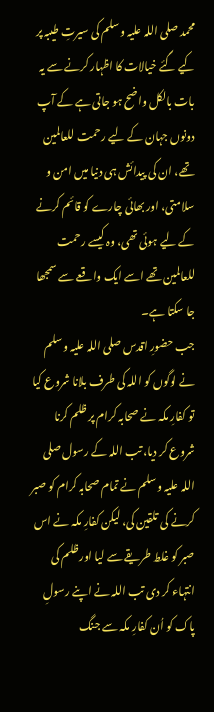محمد صلی اللہ علیہ وسلم کی سیرتِ طیبہ پر کیے گئے خیالات کا اظہار کرنے سے یہ بات بالکل واضح ہو جاتی ہے کے آپ دونوں جہان کے لیے رحمت للعالمین تھے، ان کی پیدائش ہی دنیا میں امن و سلامتی، اور بھائی چارے کو قائم کرنے کے لیے ہوئی تھی، وہ کیسے رحمت للعالمین تھے اسے ایک واقعے سے سمجھا جا سکتا ہے۔
جب حضورِ اقدس صلی اللہ علیہ وسلم نے لوگوں کو اللہ کی طرف بلانا شروع کیا تو کفارِ مکہ نے صحابہ کرام پر ظلم کرنا شروع کر دیا، تب اللہ کے رسول صلی اللہ علیہ وسلم نے تمام صحابہ کرام کو صبر کرنے کی تلقین کی، لیکن کفارِ مکہ نے اس صبر کو غلط طریقے سے لیا اور ظلم کی انتہاء کر دی تب اللہ نے اپنے رسولِ پاک کو اُن کفارِ مکہ سے جنگ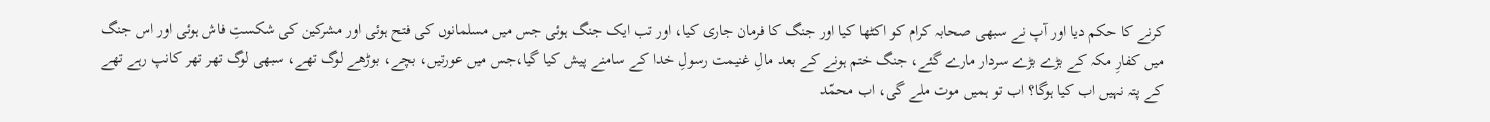کرنے کا حکم دیا اور آپ نے سبھی صحابہ کرام کو اکٹھا کیا اور جنگ کا فرمان جاری کیا، اور تب ایک جنگ ہوئی جس میں مسلمانوں کی فتح ہوئی اور مشرکین کی شکستِ فاش ہوئی اور اس جنگ میں کفارِ مکہ کے بڑے بڑے سردار مارے گئے، جنگ ختم ہونے کے بعد مالِ غنیمت رسولِ خدا کے سامنے پیش کیا گیا،جس میں عورتیں، بچے، بوڑھے لوگ تھے، سبھی لوگ تھر تھر کانپ رہے تھے کے پتہ نہیں اب کیا ہوگا؟ اب تو ہمیں موت ملے گی، اب محمّد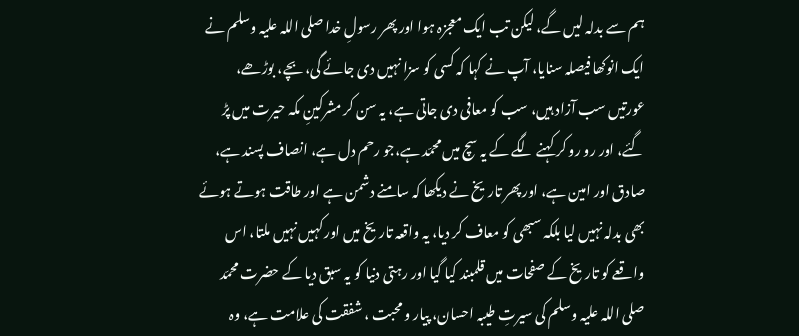ہم سے بدلہ لیں گے، لیکن تب ایک معجزہ ہوا اور پھر رسولِ خدا صلی اللہ علیہ وسلم نے ایک انوکھا فیصلہ سنایا، آپ نے کہا کہ کسی کو سزا نہیں دی جائے گی، بچے، بوڑھے، عورتیں سب آزاد ہیں، سب کو معافی دی جاتی ہے، یہ سن کر مشرکینِ مکہ حیرت میں پڑ گئے، اور رو رو کر کہنے لگے کے یہ سچ میں محمّد ہے،جو رحم دل ہے، انصاف پسند ہے، صادق اور امین ہے، اور پھر تاریخ نے دیکھا کہ سامنے دشمن ہے اور طاقت ہوتے ہوئے بھی بدلہ نہیں لیا بلکہ سبھی کو معاف کر دیا، یہ واقعہ تاریخ میں اور کہیں نہیں ملتا، اس واقعے کو تاریخ کے صفحات میں قلمبند کیا گیا اور رہتی دنیا کو یہ سبق دیا کے حضرت محمّد صلی اللہ علیہ وسلم کی سیرتِ طیبہ احسان، پیار و محبت ، شفقت کی علامت ہے، وہ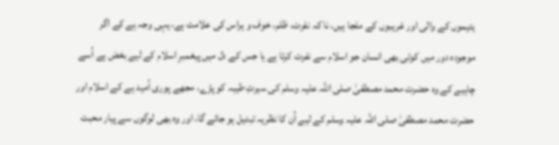یتیموں کے والی اور غریبوں کے ملجا ہیں، نا کہ نفرت، ظلم، خوف و ہراس کی علامت ہے، یہی وجہ ہے کے اگر موجودہ دور میں کوئی بھی انسان جو اسلام سے نفرت کرتا ہے یا جس کے دل میں پیغمبرِ اسلام کے لیے بغض ہے اُسے چاہیے کے وہ حضرت محمد مصطفیٰ صلی اللہ علیہ وسلم کی سیرتِ طیبہ کو پڑے، مجھے پوری اُمید ہے کے اسلام اور حضرت محمد مصطفیٰ صلی اللہ علیہ وسلم کے لیے اُن کا نظریہ تبدیل ہو جائے گا، اور وہ بھی لوگوں سے پیار محبت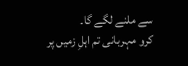سے ملنے لگے گا۔
کرو مہربانی تم اہلِ زمیں پر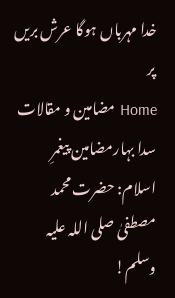خدا مہرباں ہوگا عرش بریں پر
Home مضامین و مقالات سدا بہارمضامین پیغمرِ اسلام: حضرت محمد مصطفیٰ صلی اللہ علیہ وسلم!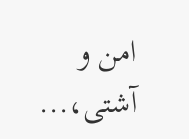امن و آشتی،...